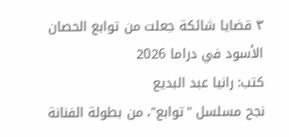٣ قضايا شائكة جعلت من توابع الحصان الأسود في دراما 2026
كتب: رانيا عبد البديع
نجح مسلسل "توابع"، من بطولة الفنانة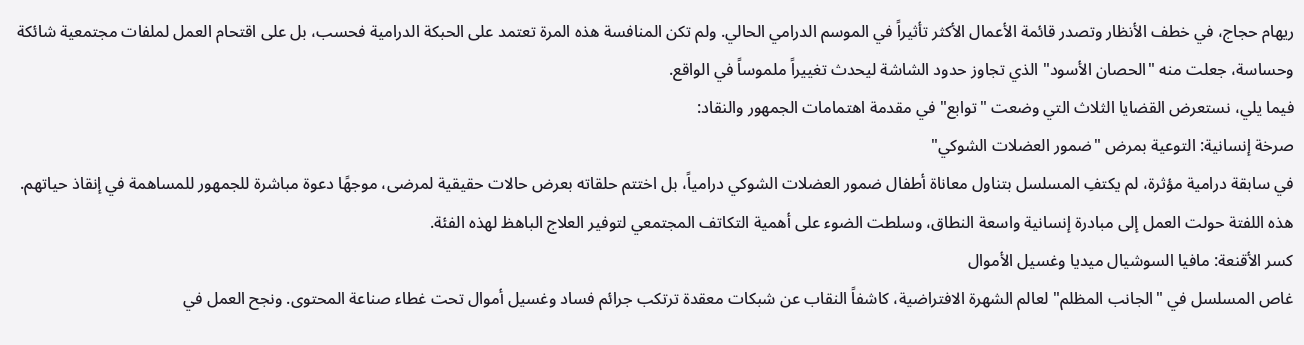ريهام حجاج، في خطف الأنظار وتصدر قائمة الأعمال الأكثر تأثيراً في الموسم الدرامي الحالي. ولم تكن المنافسة هذه المرة تعتمد على الحبكة الدرامية فحسب، بل على اقتحام العمل لملفات مجتمعية شائكة وحساسة، جعلت منه "الحصان الأسود" الذي تجاوز حدود الشاشة ليحدث تغييراً ملموساً في الواقع.
فيما يلي، نستعرض القضايا الثلاث التي وضعت "توابع" في مقدمة اهتمامات الجمهور والنقاد:
صرخة إنسانية: التوعية بمرض "ضمور العضلات الشوكي"
في سابقة درامية مؤثرة، لم يكتفِ المسلسل بتناول معاناة أطفال ضمور العضلات الشوكي درامياً، بل اختتم حلقاته بعرض حالات حقيقية لمرضى، موجهًا دعوة مباشرة للجمهور للمساهمة في إنقاذ حياتهم. هذه اللفتة حولت العمل إلى مبادرة إنسانية واسعة النطاق، وسلطت الضوء على أهمية التكاتف المجتمعي لتوفير العلاج الباهظ لهذه الفئة.
كسر الأقنعة: مافيا السوشيال ميديا وغسيل الأموال
غاص المسلسل في "الجانب المظلم" لعالم الشهرة الافتراضية، كاشفاً النقاب عن شبكات معقدة ترتكب جرائم فساد وغسيل أموال تحت غطاء صناعة المحتوى. ونجح العمل في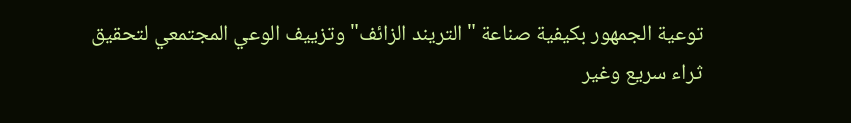توعية الجمهور بكيفية صناعة "التريند الزائف" وتزييف الوعي المجتمعي لتحقيق ثراء سريع وغير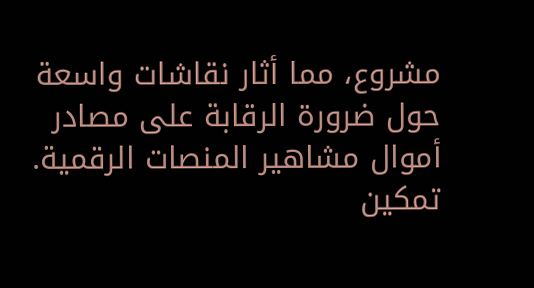مشروع، مما أثار نقاشات واسعة حول ضرورة الرقابة على مصادر أموال مشاهير المنصات الرقمية.
تمكين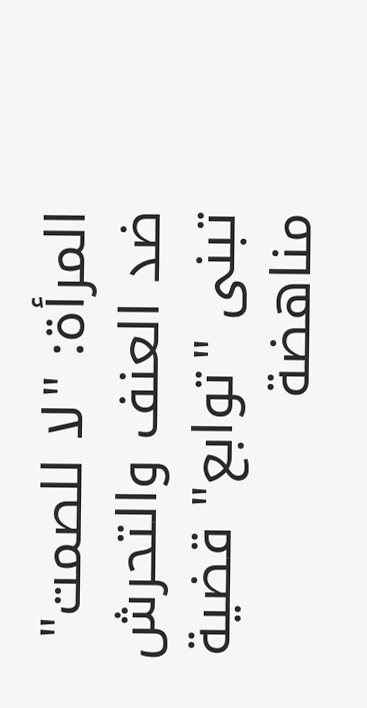المرأة: "لا للصمت" ضد العنف والتحرش
تبنى "توابع" قضية مناهضة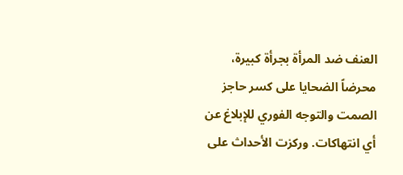العنف ضد المرأة بجرأة كبيرة، محرضاً الضحايا على كسر حاجز الصمت والتوجه الفوري للإبلاغ عن أي انتهاكات. وركزت الأحداث على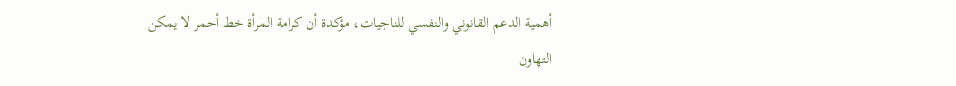أهمية الدعم القانوني والنفسي للناجيات، مؤكدة أن كرامة المرأة خط أحمر لا يمكن التهاون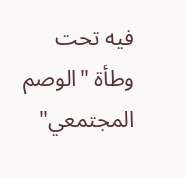فيه تحت وطأة "الوصم المجتمعي"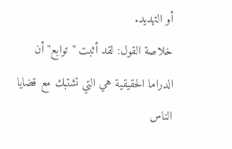أو التهديد.
خلاصة القول: لقد أثبت "توابع" أن الدراما الحقيقية هي التي تشتبك مع قضايا الناس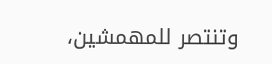وتنتصر للمهمشين،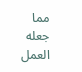مما جعله العمل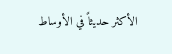الأكثر حديثاً في الأوساط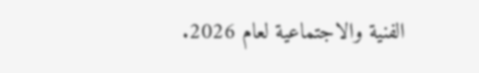الفنية والاجتماعية لعام 2026.